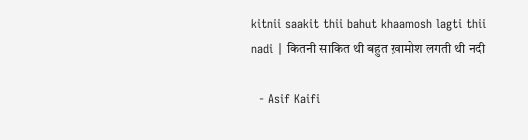kitnii saakit thii bahut khaamosh lagti thii nadi | कितनी साकित थी बहुत ख़ामोश लगती थी नदी

  - Asif Kaifi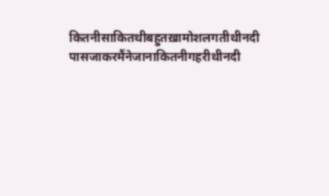कितनीसाकितथीबहुतख़ामोशलगतीथीनदी
पासजाकरमैंनेजानाकितनीगहरीथीनदी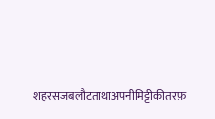शहरसजबलौटताथाअपनीमिट्टीकीतरफ़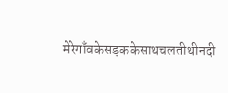मेरेगाँवकेसड़ककेसाथचलतीथीनदी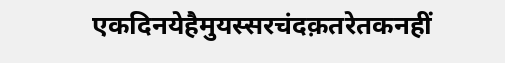एकदिनयेहैमुयस्सरचंदक़तरेतकनहीं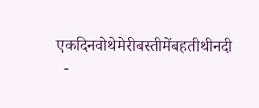एकदिनवोथेमेरीबस्तीमेंबहतीथीनदी
  -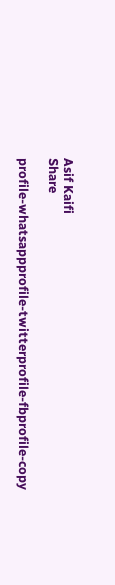Asif Kaifi
Share

profile-whatsappprofile-twitterprofile-fbprofile-copy